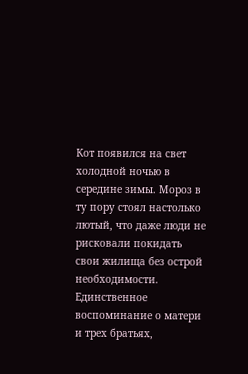Кот появился на свет холодной ночью в середине зимы. Мороз в ту пору стоял настолько лютый, что даже люди не рисковали покидать свои жилища без острой необходимости. Единственное воспоминание о матери и трех братьях,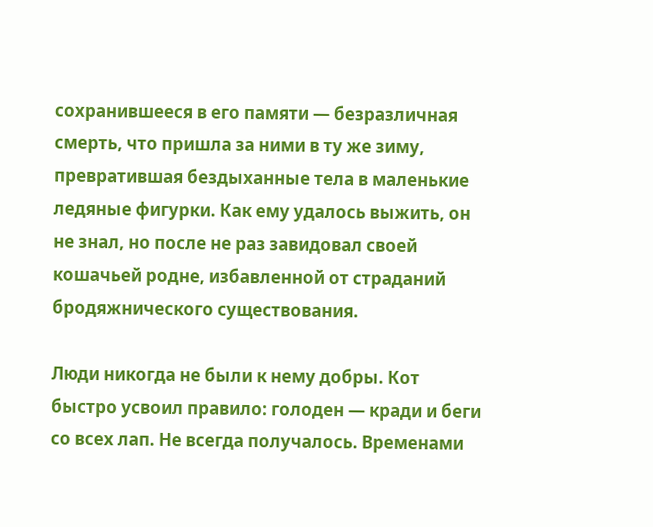сохранившееся в его памяти — безразличная смерть, что пришла за ними в ту же зиму, превратившая бездыханные тела в маленькие ледяные фигурки. Как ему удалось выжить, он не знал, но после не раз завидовал своей кошачьей родне, избавленной от страданий бродяжнического существования.

Люди никогда не были к нему добры. Кот быстро усвоил правило: голоден — кради и беги со всех лап. Не всегда получалось. Временами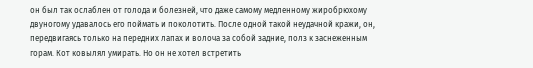он был так ослаблен от голода и болезней, что даже самому медленному жиробрюхому двуногому удавалось его поймать и поколотить. После одной такой неудачной кражи, он, передвигаясь только на передних лапах и волоча за собой задние, полз к заснеженным горам. Кот ковылял умирать. Но он не хотел встретить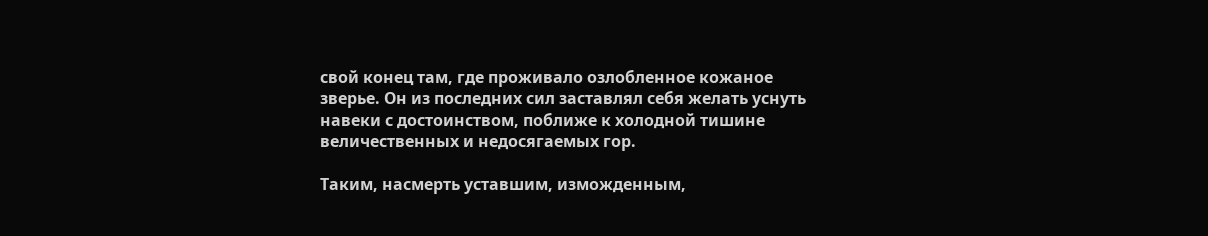свой конец там, где проживало озлобленное кожаное зверье. Он из последних сил заставлял себя желать уснуть навеки с достоинством, поближе к холодной тишине величественных и недосягаемых гор.

Таким, насмерть уставшим, изможденным,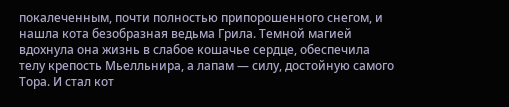покалеченным, почти полностью припорошенного снегом, и нашла кота безобразная ведьма Грила. Темной магией вдохнула она жизнь в слабое кошачье сердце, обеспечила телу крепость Мьелльнира, а лапам — силу, достойную самого Тора. И стал кот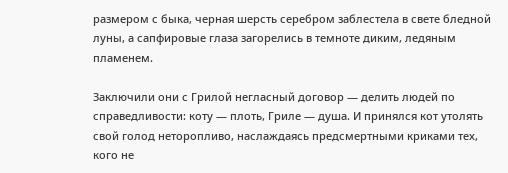размером с быка, черная шерсть серебром заблестела в свете бледной луны, а сапфировые глаза загорелись в темноте диким, ледяным пламенем.

Заключили они с Грилой негласный договор — делить людей по справедливости: коту — плоть, Гриле — душа. И принялся кот утолять свой голод неторопливо, наслаждаясь предсмертными криками тех, кого не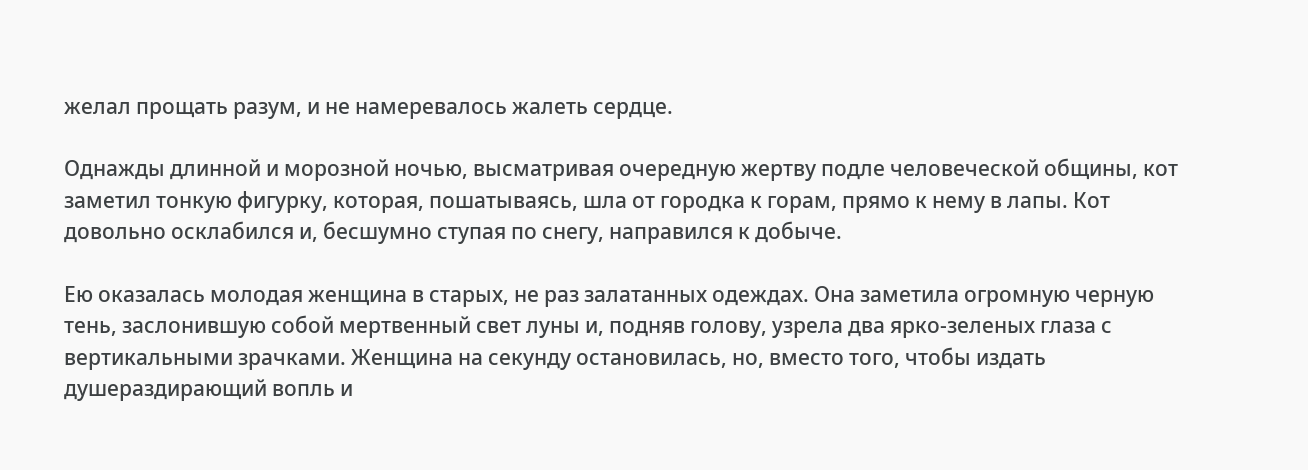желал прощать разум, и не намеревалось жалеть сердце.

Однажды длинной и морозной ночью, высматривая очередную жертву подле человеческой общины, кот заметил тонкую фигурку, которая, пошатываясь, шла от городка к горам, прямо к нему в лапы. Кот довольно осклабился и, бесшумно ступая по снегу, направился к добыче.

Ею оказалась молодая женщина в старых, не раз залатанных одеждах. Она заметила огромную черную тень, заслонившую собой мертвенный свет луны и, подняв голову, узрела два ярко-зеленых глаза с вертикальными зрачками. Женщина на секунду остановилась, но, вместо того, чтобы издать душераздирающий вопль и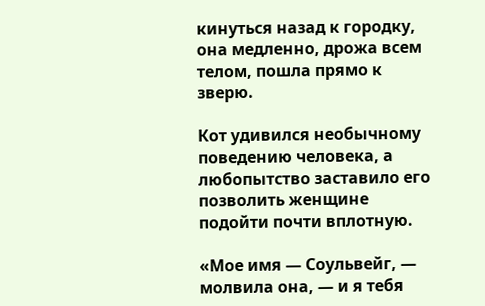кинуться назад к городку, она медленно, дрожа всем телом, пошла прямо к зверю.

Кот удивился необычному поведению человека, а любопытство заставило его позволить женщине подойти почти вплотную.

«Мое имя — Соульвейг, — молвила она, — и я тебя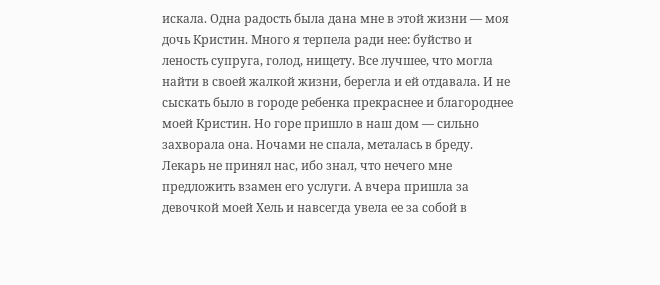искала. Одна радость была дана мне в этой жизни — моя дочь Кристин. Много я терпела ради нее: буйство и леность супруга, голод, нищету. Все лучшее, что могла найти в своей жалкой жизни, берегла и ей отдавала. И не сыскать было в городе ребенка прекраснее и благороднее моей Кристин. Но горе пришло в наш дом — сильно захворала она. Ночами не спала, металась в бреду. Лекарь не принял нас, ибо знал, что нечего мне предложить взамен его услуги. А вчера пришла за девочкой моей Хель и навсегда увела ее за собой в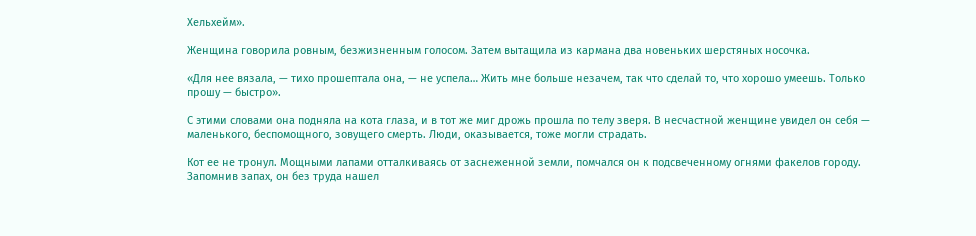Хельхейм».

Женщина говорила ровным, безжизненным голосом. Затем вытащила из кармана два новеньких шерстяных носочка.

«Для нее вязала, — тихо прошептала она, — не успела… Жить мне больше незачем, так что сделай то, что хорошо умеешь. Только прошу — быстро».

С этими словами она подняла на кота глаза, и в тот же миг дрожь прошла по телу зверя. В несчастной женщине увидел он себя — маленького, беспомощного, зовущего смерть. Люди, оказывается, тоже могли страдать.

Кот ее не тронул. Мощными лапами отталкиваясь от заснеженной земли, помчался он к подсвеченному огнями факелов городу. Запомнив запах, он без труда нашел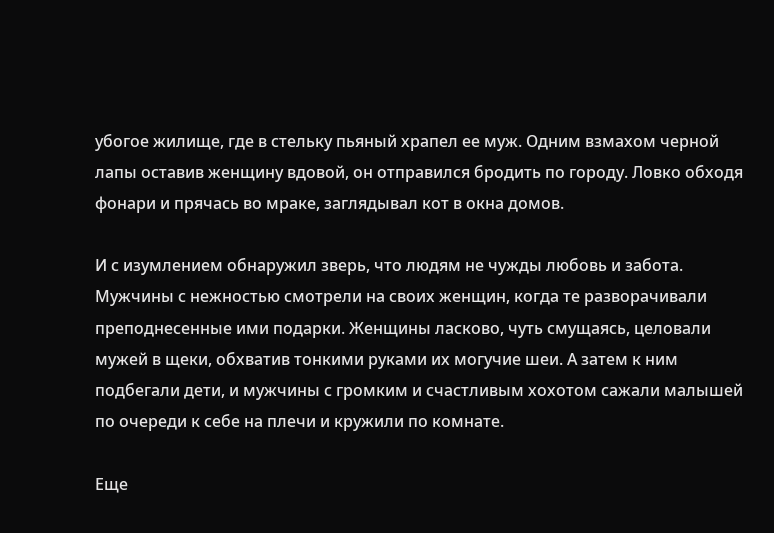убогое жилище, где в стельку пьяный храпел ее муж. Одним взмахом черной лапы оставив женщину вдовой, он отправился бродить по городу. Ловко обходя фонари и прячась во мраке, заглядывал кот в окна домов.

И с изумлением обнаружил зверь, что людям не чужды любовь и забота. Мужчины с нежностью смотрели на своих женщин, когда те разворачивали преподнесенные ими подарки. Женщины ласково, чуть смущаясь, целовали мужей в щеки, обхватив тонкими руками их могучие шеи. А затем к ним подбегали дети, и мужчины с громким и счастливым хохотом сажали малышей по очереди к себе на плечи и кружили по комнате.

Еще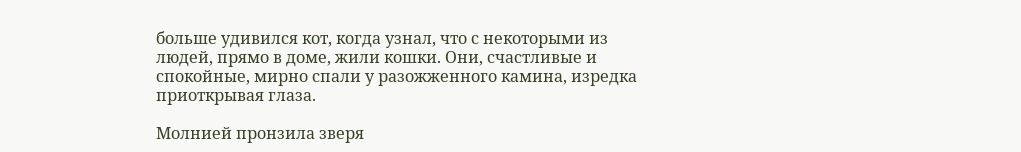больше удивился кот, когда узнал, что с некоторыми из людей, прямо в доме, жили кошки. Они, счастливые и спокойные, мирно спали у разожженного камина, изредка приоткрывая глаза.

Молнией пронзила зверя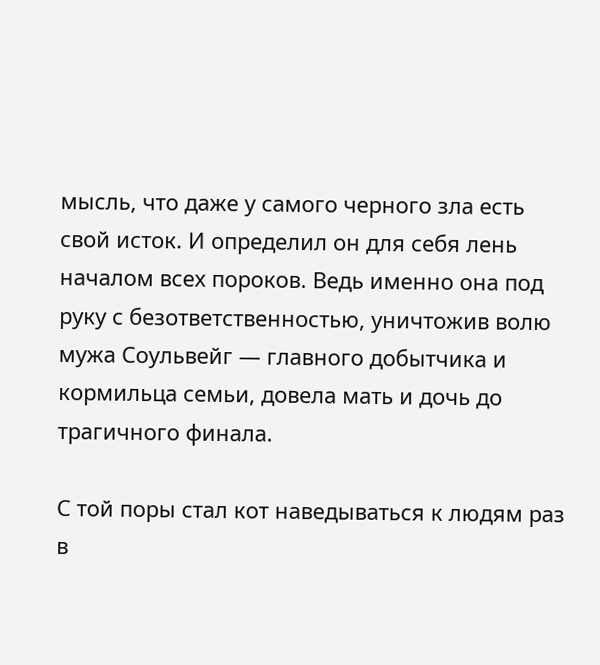мысль, что даже у самого черного зла есть свой исток. И определил он для себя лень началом всех пороков. Ведь именно она под руку с безответственностью, уничтожив волю мужа Соульвейг — главного добытчика и кормильца семьи, довела мать и дочь до трагичного финала.

С той поры стал кот наведываться к людям раз в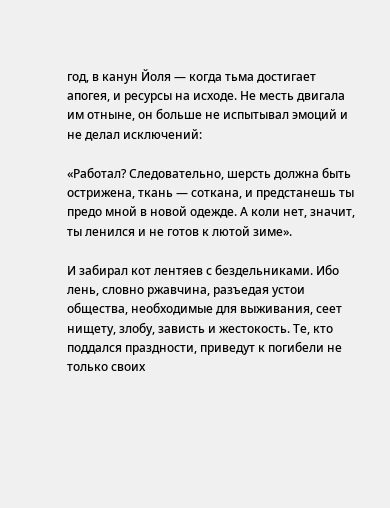год, в канун Йоля — когда тьма достигает апогея, и ресурсы на исходе. Не месть двигала им отныне, он больше не испытывал эмоций и не делал исключений:

«Работал? Следовательно, шерсть должна быть острижена, ткань — соткана, и предстанешь ты предо мной в новой одежде. А коли нет, значит, ты ленился и не готов к лютой зиме».

И забирал кот лентяев с бездельниками. Ибо лень, словно ржавчина, разъедая устои общества, необходимые для выживания, сеет нищету, злобу, зависть и жестокость. Те, кто поддался праздности, приведут к погибели не только своих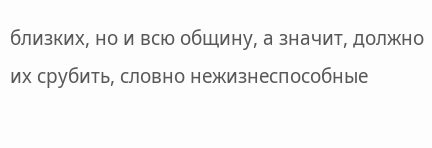близких, но и всю общину, а значит, должно их срубить, словно нежизнеспособные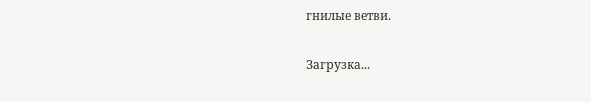гнилые ветви.

Загрузка...